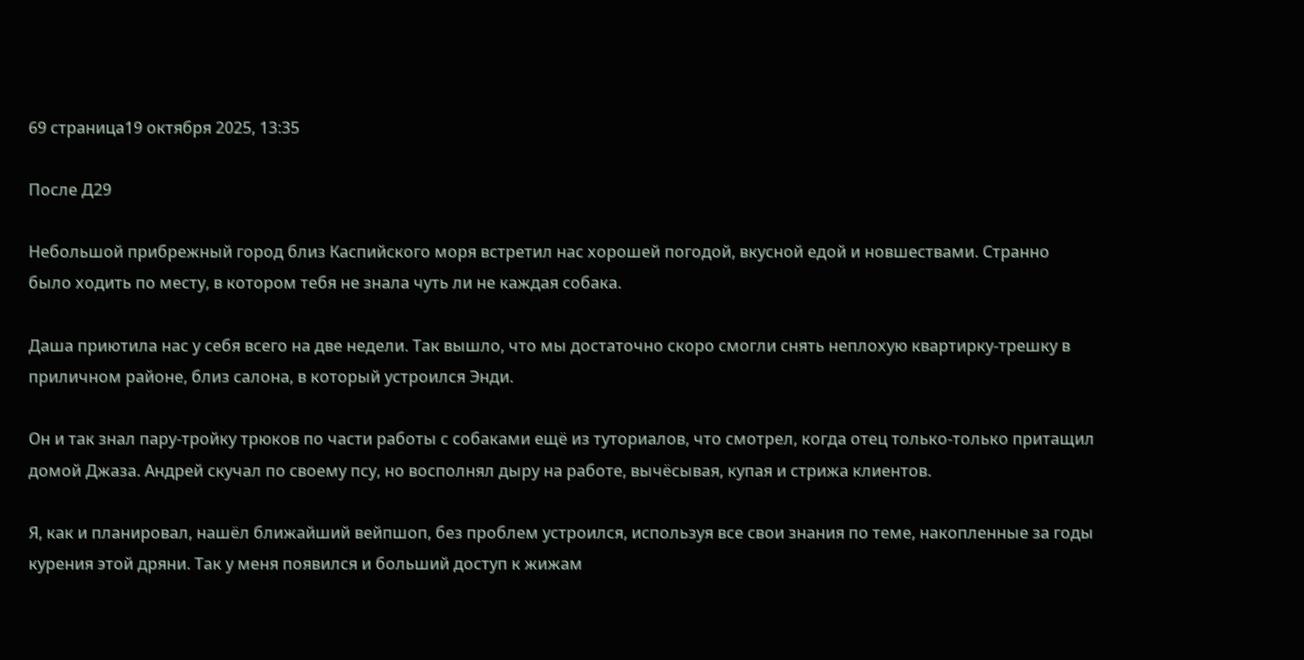69 страница19 октября 2025, 13:35

После Д29

Небольшой прибрежный город близ Каспийского моря встретил нас хорошей погодой, вкусной едой и новшествами. Странно было ходить по месту, в котором тебя не знала чуть ли не каждая собака.

Даша приютила нас у себя всего на две недели. Так вышло, что мы достаточно скоро смогли снять неплохую квартирку-трешку в приличном районе, близ салона, в который устроился Энди.

Он и так знал пару-тройку трюков по части работы с собаками ещё из туториалов, что смотрел, когда отец только-только притащил домой Джаза. Андрей скучал по своему псу, но восполнял дыру на работе, вычёсывая, купая и стрижа клиентов.

Я, как и планировал, нашёл ближайший вейпшоп, без проблем устроился, используя все свои знания по теме, накопленные за годы курения этой дряни. Так у меня появился и больший доступ к жижам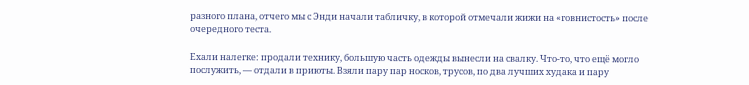разного плана, отчего мы с Энди начали табличку, в которой отмечали жижи на «говнистость» после очередного теста.

Ехали налегке: продали технику, большую часть одежды вынесли на свалку. Что-то, что ещё могло послужить, — отдали в приюты. Взяли пару пар носков, трусов, по два лучших худака и пару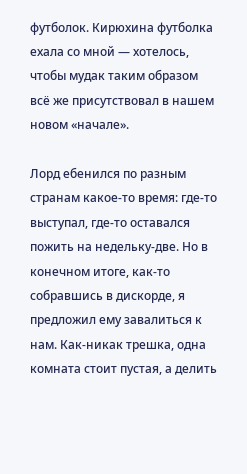футболок. Кирюхина футболка ехала со мной — хотелось, чтобы мудак таким образом всё же присутствовал в нашем новом «начале».

Лорд ебенился по разным странам какое-то время: где-то выступал, где-то оставался пожить на недельку-две. Но в конечном итоге, как-то собравшись в дискорде, я предложил ему завалиться к нам. Как-никак трешка, одна комната стоит пустая, а делить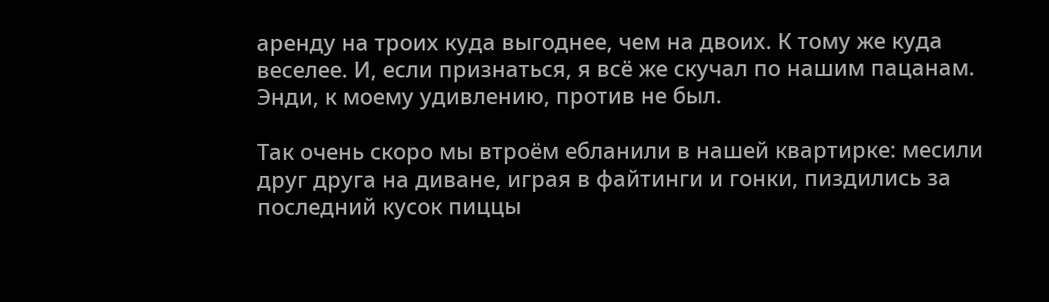аренду на троих куда выгоднее, чем на двоих. К тому же куда веселее. И, если признаться, я всё же скучал по нашим пацанам. Энди, к моему удивлению, против не был.

Так очень скоро мы втроём ебланили в нашей квартирке: месили друг друга на диване, играя в файтинги и гонки, пиздились за последний кусок пиццы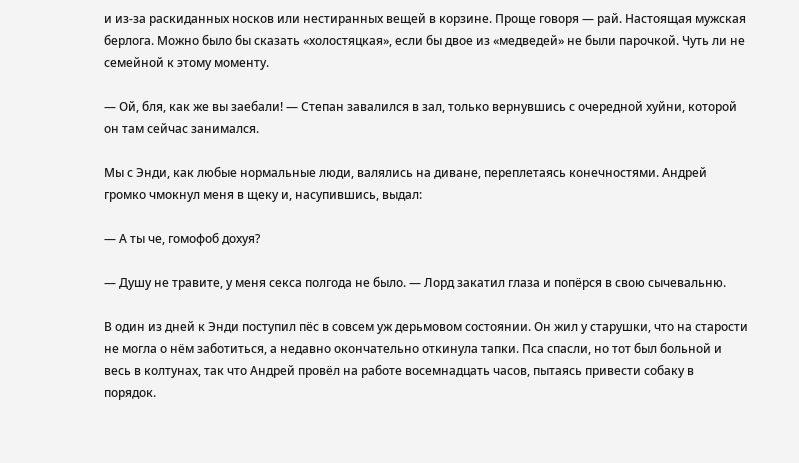и из-за раскиданных носков или нестиранных вещей в корзине. Проще говоря — рай. Настоящая мужская берлога. Можно было бы сказать «холостяцкая», если бы двое из «медведей» не были парочкой. Чуть ли не семейной к этому моменту.

— Ой, бля, как же вы заебали! — Степан завалился в зал, только вернувшись с очередной хуйни, которой он там сейчас занимался.

Мы с Энди, как любые нормальные люди, валялись на диване, переплетаясь конечностями. Андрей громко чмокнул меня в щеку и, насупившись, выдал:

— А ты че, гомофоб дохуя?

— Душу не травите, у меня секса полгода не было. — Лорд закатил глаза и попёрся в свою сычевальню.

В один из дней к Энди поступил пёс в совсем уж дерьмовом состоянии. Он жил у старушки, что на старости не могла о нём заботиться, а недавно окончательно откинула тапки. Пса спасли, но тот был больной и весь в колтунах, так что Андрей провёл на работе восемнадцать часов, пытаясь привести собаку в порядок.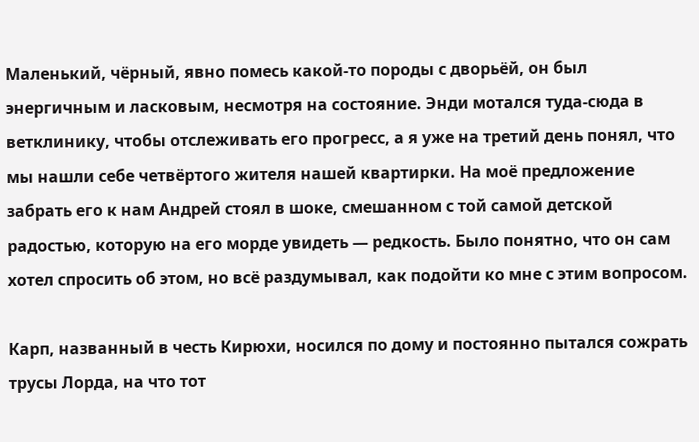Маленький, чёрный, явно помесь какой-то породы с дворьёй, он был энергичным и ласковым, несмотря на состояние. Энди мотался туда-сюда в ветклинику, чтобы отслеживать его прогресс, а я уже на третий день понял, что мы нашли себе четвёртого жителя нашей квартирки. На моё предложение забрать его к нам Андрей стоял в шоке, смешанном с той самой детской радостью, которую на его морде увидеть — редкость. Было понятно, что он сам хотел спросить об этом, но всё раздумывал, как подойти ко мне с этим вопросом.

Карп, названный в честь Кирюхи, носился по дому и постоянно пытался сожрать трусы Лорда, на что тот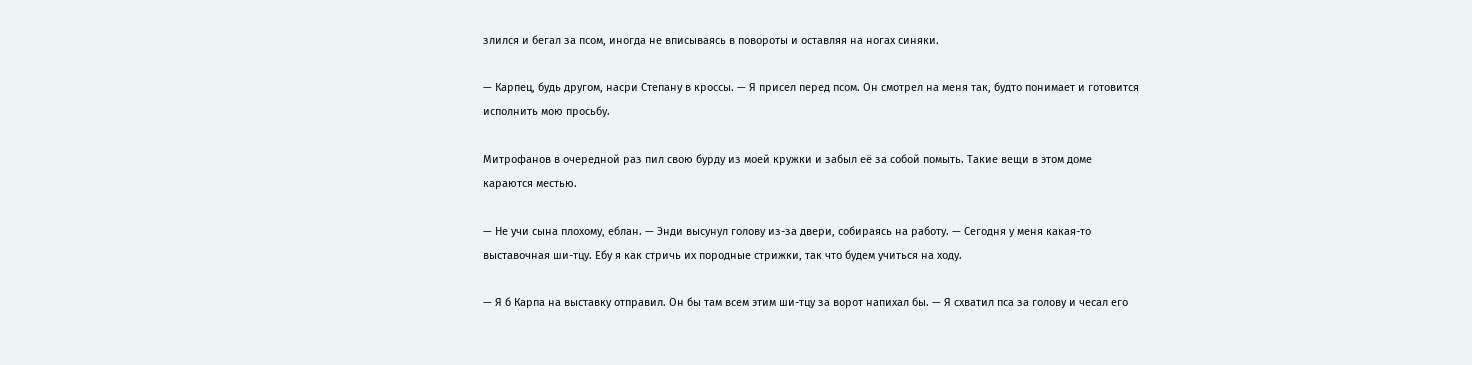злился и бегал за псом, иногда не вписываясь в повороты и оставляя на ногах синяки.

— Карпец, будь другом, насри Степану в кроссы. — Я присел перед псом. Он смотрел на меня так, будто понимает и готовится исполнить мою просьбу.

Митрофанов в очередной раз пил свою бурду из моей кружки и забыл её за собой помыть. Такие вещи в этом доме караются местью.

— Не учи сына плохому, еблан. — Энди высунул голову из-за двери, собираясь на работу. — Сегодня у меня какая-то выставочная ши-тцу. Ебу я как стричь их породные стрижки, так что будем учиться на ходу.

— Я б Карпа на выставку отправил. Он бы там всем этим ши-тцу за ворот напихал бы. — Я схватил пса за голову и чесал его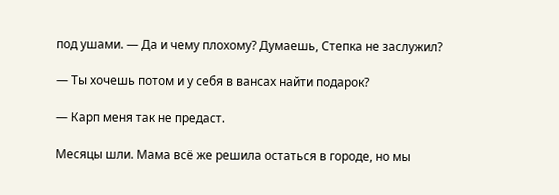под ушами. — Да и чему плохому? Думаешь, Степка не заслужил?

— Ты хочешь потом и у себя в вансах найти подарок?

— Карп меня так не предаст.

Месяцы шли. Мама всё же решила остаться в городе, но мы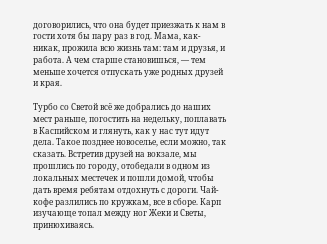договорились, что она будет приезжать к нам в гости хотя бы пару раз в год. Мама, как-никак, прожила всю жизнь там: там и друзья, и работа. А чем старше становишься, — тем меньше хочется отпускать уже родных друзей и края.

Турбо со Светой всё же добрались до наших мест раньше, погостить на недельку, поплавать в Каспийском и глянуть, как у нас тут идут дела. Такое позднее новоселье, если можно, так сказать. Встретив друзей на вокзале, мы прошлись по городу, отобедали в одном из локальных местечек и пошли домой, чтобы дать время ребятам отдохнуть с дороги. Чай-кофе разлились по кружкам, все в сборе. Карп изучающе топал между ног Жеки и Светы, принюхиваясь.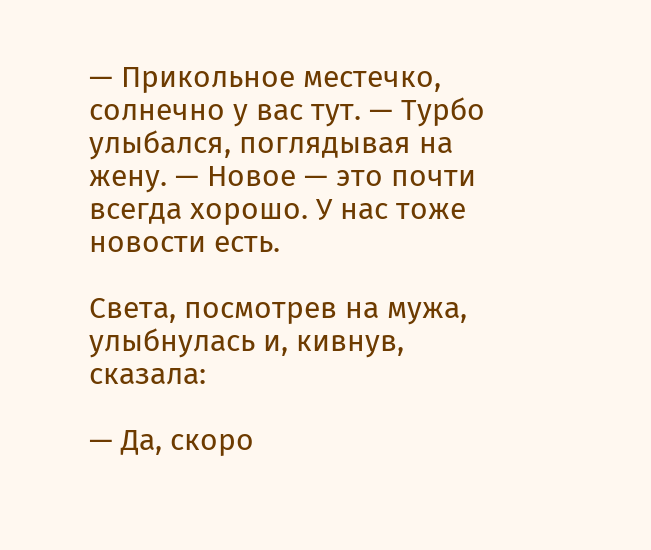— Прикольное местечко, солнечно у вас тут. — Турбо улыбался, поглядывая на жену. — Новое — это почти всегда хорошо. У нас тоже новости есть.

Света, посмотрев на мужа, улыбнулась и, кивнув, сказала:

— Да, скоро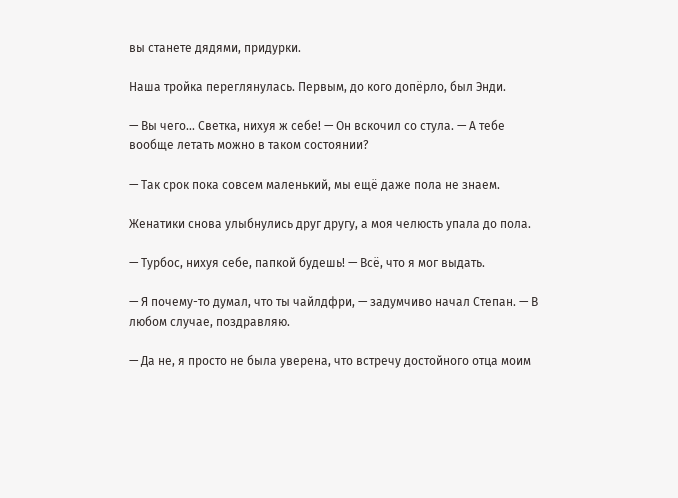вы станете дядями, придурки.

Наша тройка переглянулась. Первым, до кого допёрло, был Энди.

— Вы чего... Светка, нихуя ж себе! — Он вскочил со стула. — А тебе вообще летать можно в таком состоянии?

— Так срок пока совсем маленький, мы ещё даже пола не знаем.

Женатики снова улыбнулись друг другу, а моя челюсть упала до пола.

— Турбос, нихуя себе, папкой будешь! — Всё, что я мог выдать.

— Я почему-то думал, что ты чайлдфри, — задумчиво начал Степан. — В любом случае, поздравляю.

— Да не, я просто не была уверена, что встречу достойного отца моим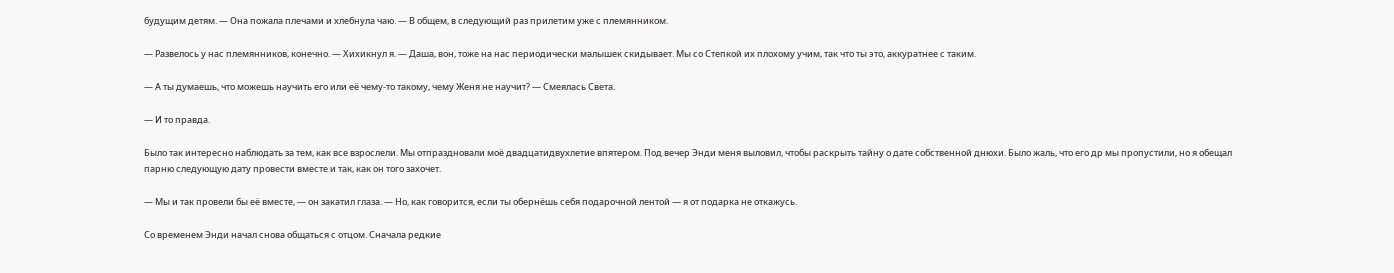будущим детям. — Она пожала плечами и хлебнула чаю. — В общем, в следующий раз прилетим уже с племянником.

— Развелось у нас племянников, конечно. — Хихикнул я. — Даша, вон, тоже на нас периодически малышек скидывает. Мы со Степкой их плохому учим, так что ты это, аккуратнее с таким.

— А ты думаешь, что можешь научить его или её чему-то такому, чему Женя не научит? — Смеялась Света.

— И то правда.

Было так интересно наблюдать за тем, как все взрослели. Мы отпраздновали моё двадцатидвухлетие впятером. Под вечер Энди меня выловил, чтобы раскрыть тайну о дате собственной днюхи. Было жаль, что его др мы пропустили, но я обещал парню следующую дату провести вместе и так, как он того захочет.

— Мы и так провели бы её вместе, — он закатил глаза. — Но, как говорится, если ты обернёшь себя подарочной лентой — я от подарка не откажусь.

Со временем Энди начал снова общаться с отцом. Сначала редкие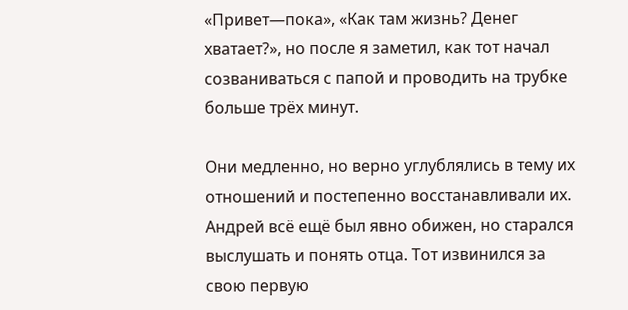«Привет—пока», «Как там жизнь? Денег хватает?», но после я заметил, как тот начал созваниваться с папой и проводить на трубке больше трёх минут.

Они медленно, но верно углублялись в тему их отношений и постепенно восстанавливали их. Андрей всё ещё был явно обижен, но старался выслушать и понять отца. Тот извинился за свою первую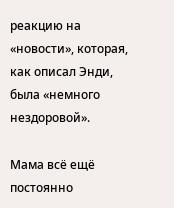реакцию на «новости», которая, как описал Энди, была «немного нездоровой».

Мама всё ещё постоянно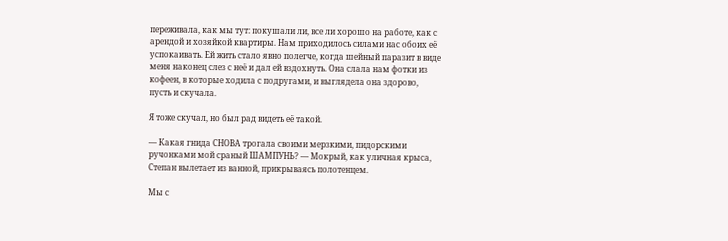переживала, как мы тут: покушали ли, все ли хорошо на работе, как с арендой и хозяйкой квартиры. Нам приходилось силами нас обоих её успокаивать. Ей жить стало явно полегче, когда шейный паразит в виде меня наконец слез с неё и дал ей вздохнуть. Она слала нам фотки из кофеен, в которые ходила с подругами, и выглядела она здорово, пусть и скучала.

Я тоже скучал, но был рад видеть её такой.

— Какая гнида СНОВА трогала своими мерзкими, пидорскими ручонками мой сраный ШАМПУНЬ? — Мокрый, как уличная крыса, Степан вылетает из ванной, прикрываясь полотенцем.

Мы с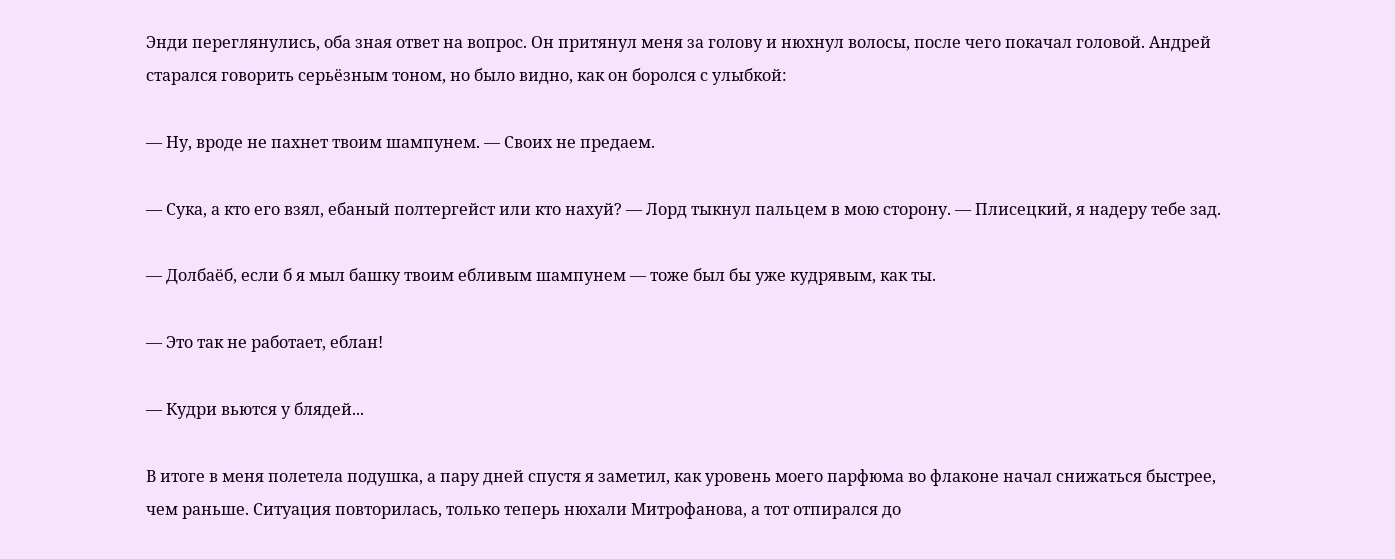Энди переглянулись, оба зная ответ на вопрос. Он притянул меня за голову и нюхнул волосы, после чего покачал головой. Андрей старался говорить серьёзным тоном, но было видно, как он боролся с улыбкой:

— Ну, вроде не пахнет твоим шампунем. — Своих не предаем.

— Сука, а кто его взял, ебаный полтергейст или кто нахуй? — Лорд тыкнул пальцем в мою сторону. — Плисецкий, я надеру тебе зад.

— Долбаёб, если б я мыл башку твоим ебливым шампунем — тоже был бы уже кудрявым, как ты.

— Это так не работает, еблан!

— Кудри вьются у блядей...

В итоге в меня полетела подушка, а пару дней спустя я заметил, как уровень моего парфюма во флаконе начал снижаться быстрее, чем раньше. Ситуация повторилась, только теперь нюхали Митрофанова, а тот отпирался до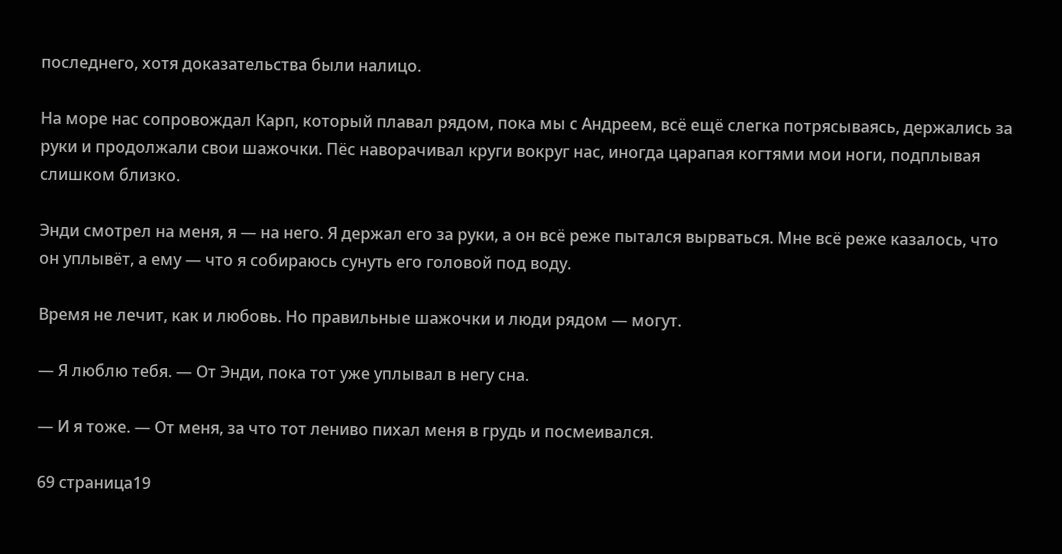последнего, хотя доказательства были налицо.

На море нас сопровождал Карп, который плавал рядом, пока мы с Андреем, всё ещё слегка потрясываясь, держались за руки и продолжали свои шажочки. Пёс наворачивал круги вокруг нас, иногда царапая когтями мои ноги, подплывая слишком близко.

Энди смотрел на меня, я — на него. Я держал его за руки, а он всё реже пытался вырваться. Мне всё реже казалось, что он уплывёт, а ему — что я собираюсь сунуть его головой под воду.

Время не лечит, как и любовь. Но правильные шажочки и люди рядом — могут.

— Я люблю тебя. — От Энди, пока тот уже уплывал в негу сна.

— И я тоже. — От меня, за что тот лениво пихал меня в грудь и посмеивался.

69 страница19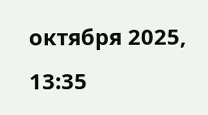октября 2025, 13:35